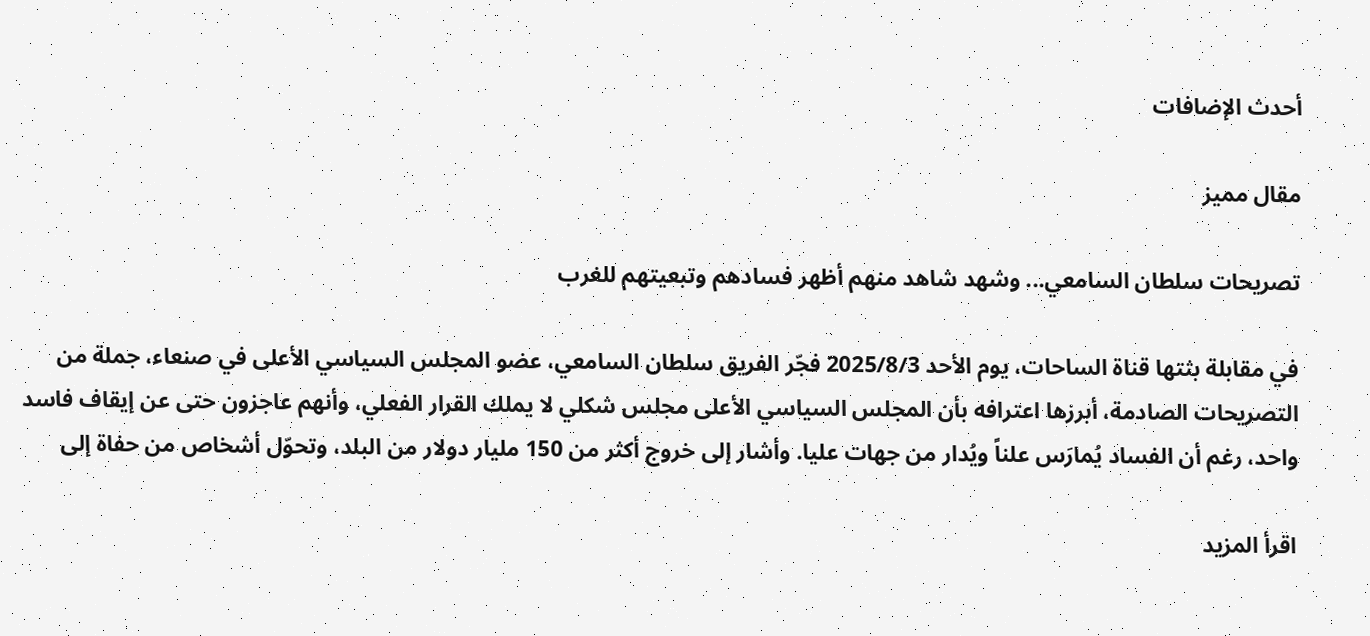أحدث الإضافات

مقال مميز

تصريحات سلطان السامعي... وشهد شاهد منهم أظهر فسادهم وتبعيتهم للغرب

في مقابلة بثتها قناة الساحات، يوم الأحد 2025/8/3 فجّر الفريق سلطان السامعي، عضو المجلس السياسي الأعلى في صنعاء، جملة من التصريحات الصادمة، أبرزها اعترافه بأن المجلس السياسي الأعلى مجلس شكلي لا يملك القرار الفعلي، وأنهم عاجزون حتى عن إيقاف فاسد واحد، رغم أن الفساد يُمارَس علناً ويُدار من جهات عليا. وأشار إلى خروج أكثر من 150 مليار دولار من البلد، وتحوّل أشخاص من حفاة إلى

اقرأ المزيد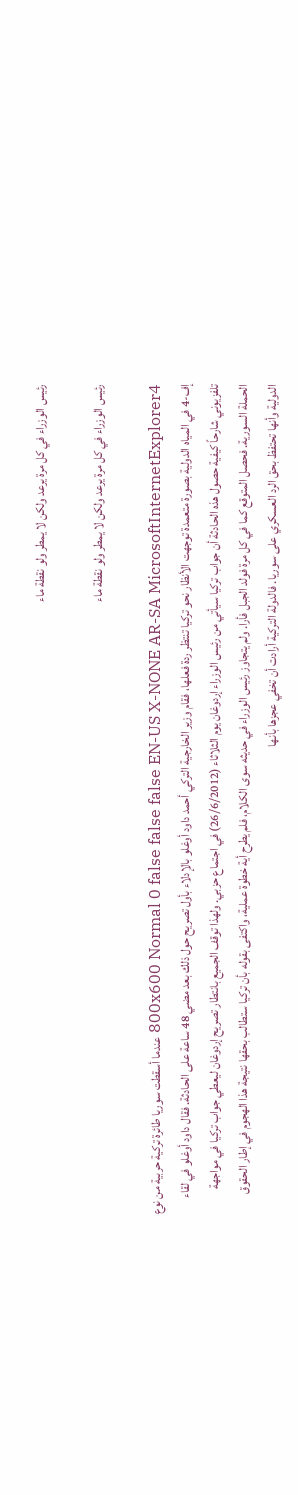رئيس الوزراء في كل مرة يرعد ولكن لا يمطر ولو نقطة ماء

رئيس الوزراء في كل مرة يرعد ولكن لا يمطر ولو نقطة ماء

800x600 Normal 0 false false false EN-US X-NONE AR-SA MicrosoftInternetExplorer4 عندما أسقطت سوريا طائرة تركية حربية من نوع إف-4 في المياه الدولية بصورة متعمدة توجهت الأنظار نحو تركيا تنتظر ردة فعلها، فقام وزير الخارجية التركي أحمد داود أوغلو بالإدلاء بأول تصريح حول ذلك بعد مضي 48 ساعة على الحادثة. فقال داود أوغلو في لقاء تلفزيوني شارحاً كيفية حصول هذه الحادثة أن جواب تركيا سيأتي من رئيس الوزراء إردوغان يوم الثلاثاء (26/6/2012) في اجتماع حزبي. ولهذا توقف الجميع بانتطار تصريح إردوغان ليعطي جواب تركيا في مواجهة الحملة السورية. فحصل المتوقع كما في كل مرة فولد الجبل فأرا. ولم يتجاوز رئيس الوزراء في حديثه سوى الكلام، فلم يطرح أية خطوة عملية، واكتفى بقوله بأن تركيا ستطالب بحقها نتيجة هذا الهجوم في إطار الحقوق الدولية وأنها تحتفظ بحق الرد العسكري على سوريا. فالدولة التركية أرادت أن تخفي عجزها بأنها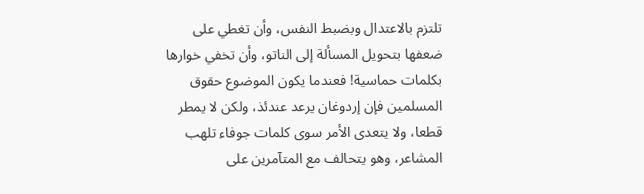تلتزم بالاعتدال وبضبط النفس، وأن تغطي على ضعفها بتحويل المسألة إلى الناتو، وأن تخفي خوارها بكلمات حماسية! فعندما يكون الموضوع حقوق المسلمين فإن إردوغان يرعد عندئذ، ولكن لا يمطر قطعا، ولا يتعدى الأمر سوى كلمات جوفاء تلهب المشاعر، وهو يتحالف مع المتآمرين على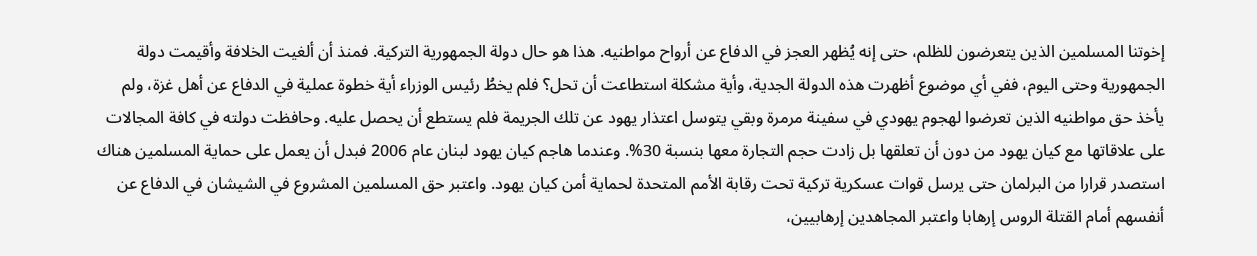إخوتنا المسلمين الذين يتعرضون للظلم، حتى إنه يُظهر العجز في الدفاع عن أرواح مواطنيه. هذا هو حال دولة الجمهورية التركية. فمنذ أن ألغيت الخلافة وأقيمت دولة الجمهورية وحتى اليوم، ففي أي موضوع أظهرت هذه الدولة الجدية، وأية مشكلة استطاعت أن تحل؟ فلم يخطُ رئيس الوزراء أية خطوة عملية في الدفاع عن أهل غزة، ولم يأخذ حق مواطنيه الذين تعرضوا لهجوم يهودي في سفينة مرمرة وبقي يتوسل اعتذار يهود عن تلك الجريمة فلم يستطع أن يحصل عليه. وحافظت دولته في كافة المجالات على علاقاتها مع كيان يهود من دون أن تعلقها بل زادت حجم التجارة معها بنسبة 30%. وعندما هاجم كيان يهود لبنان عام 2006 فبدل أن يعمل على حماية المسلمين هناك استصدر قرارا من البرلمان حتى يرسل قوات عسكرية تركية تحت رقابة الأمم المتحدة لحماية أمن كيان يهود. واعتبر حق المسلمين المشروع في الشيشان في الدفاع عن أنفسهم أمام القتلة الروس إرهابا واعتبر المجاهدين إرهابيين،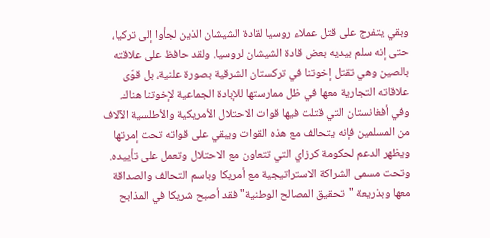وبقي يتفرج على قتل عملاء روسيا لقادة الشيشان الذين لجأوا إلى تركيا، حتى إنه سلم بيديه بعض قادة الشيشان لروسيا. ولقد حافظ على علاقته بالصين وهي تقتل إخوتنا في تركستان الشرقية بصورة علنية، بل قوّى علاقاته التجارية معها في ظل ممارستها للإبادة الجماعية لإخوتنا هناك. وفي أفغانستان التي قتلت فيها قوات الاحتلال الأمريكية والأطلسية الآلاف من المسلمين فإنه يتحالف مع هذه القوات ويبقي على قواته تحت إمرتها ويظهر الدعم لحكومة كرزاي التي تتعاون مع الاحتلال وتعمل على تأييده. وتحت مسمى الشراكة الاستراتيجية مع أمريكا وباسم التحالف والصداقة معها وبذريعة "تحقيق المصالح الوطنية" فقد أصبح شريكا في المذابح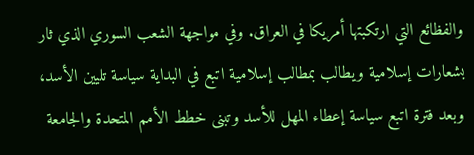والفظائع التي ارتكبتها أمريكا في العراق. وفي مواجهة الشعب السوري الذي ثار بشعارات إسلامية ويطالب بمطالب إسلامية اتبع في البداية سياسة تليين الأسد، وبعد فترة اتبع سياسة إعطاء المهل للأسد وتبنى خطط الأمم المتحدة والجامعة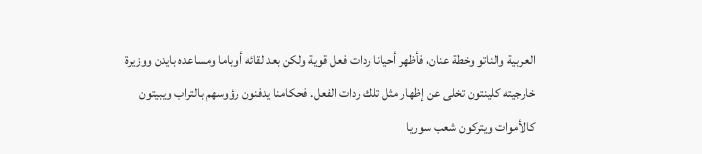العربية والناتو وخطة عنان، فأظهر أحيانا ردات فعل قوية ولكن بعد لقائه أوباما ومساعده بايدن ووزيرة خارجيته كلينتون تخلى عن إظهار مثل تلك ردات الفعل. فحكامنا يدفنون رؤوسهم بالتراب ويبيتون كالأموات ويتركون شعب سوريا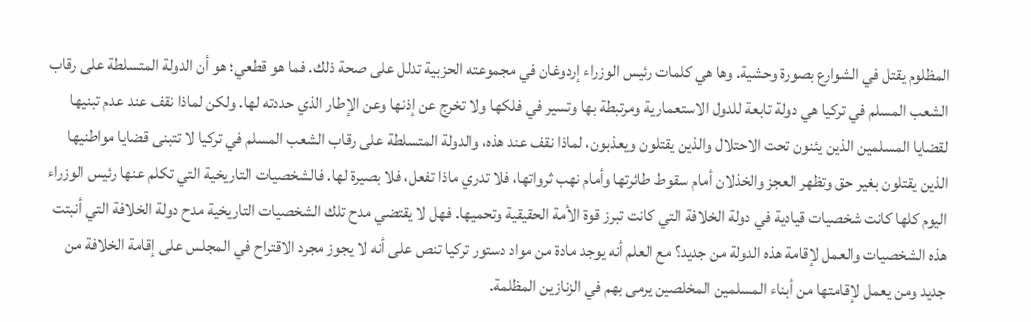المظلوم يقتل في الشوارع بصورة وحشية. وها هي كلمات رئيس الوزراء إردوغان في مجموعته الحزبية تدلل على صحة ذلك. فما هو قطعي؛ هو أن الدولة المتسلطة على رقاب الشعب المسلم في تركيا هي دولة تابعة للدول الاستعمارية ومرتبطة بها وتسير في فلكها ولا تخرج عن إذنها وعن الإطار الذي حددته لها. ولكن لماذا نقف عند عدم تبنيها لقضايا المسلمين الذين يئنون تحت الاحتلال والذين يقتلون ويعذبون، لماذا نقف عند هذه، والدولة المتسلطة على رقاب الشعب المسلم في تركيا لا تتبنى قضايا مواطنيها الذين يقتلون بغير حق وتظهر العجز والخذلان أمام سقوط طائرتها وأمام نهب ثرواتها، فلا تدري ماذا تفعل، فلا بصيرة لها. فالشخصيات التاريخية التي تكلم عنها رئيس الوزراء اليوم كلها كانت شخصيات قيادية في دولة الخلافة التي كانت تبرز قوة الأمة الحقيقية وتحميها. فهل لا يقتضي مدح تلك الشخصيات التاريخية مدح دولة الخلافة التي أنبتت هذه الشخصيات والعمل لإقامة هذه الدولة من جديد؟ مع العلم أنه يوجد مادة من مواد دستور تركيا تنص على أنه لا يجوز مجرد الاقتراح في المجلس على إقامة الخلافة من جديد ومن يعمل لإقامتها من أبناء المسلمين المخلصين يرمى بهم في الزنازين المظلمة.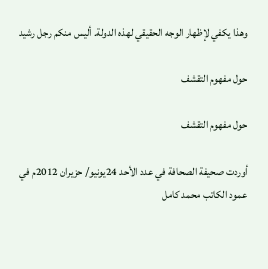وهذا يكفي لإظهار الوجه الحقيقي لهذه الدولة. أليس منكم رجل رشيد

حول مفهوم التقشف

حول مفهوم التقشف

أوردت صحيفة الصحافة في عدد الأحد 24يونيو/ حزيران 2012م في عمود الكاتب محمد كامل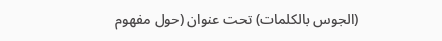(الجوس بالكلمات) تحت عنوان (حول مفهوم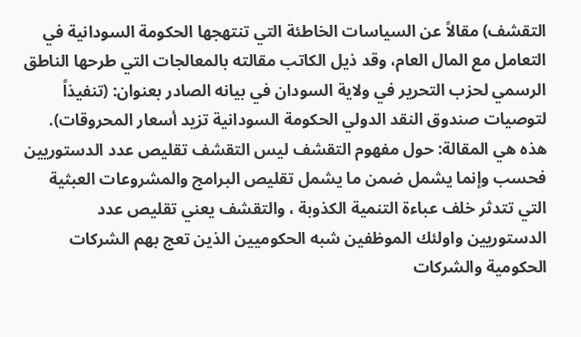التقشف) مقالاً عن السياسات الخاطئة التي تنتهجها الحكومة السودانية في التعامل مع المال العام، وقد ذيل الكاتب مقالته بالمعالجات التي طرحها الناطق الرسمي لحزب التحرير في ولاية السودان في بيانه الصادر بعنوان: (تنفيذاً لتوصيات صندوق النقد الدولي الحكومة السودانية تزيد أسعار المحروقات). هذه هي المقالة: حول مفهوم التقشف ليس التقشف تقليص عدد الدستوريين فحسب وإنما يشمل ضمن ما يشمل تقليص البرامج والمشروعات العبثية التي تتدثر خلف عباءة التنمية الكذوبة ، والتقشف يعني تقليص عدد الدستوريين واولئك الموظفين شبه الحكوميين الذين تعج بهم الشركات الحكومية والشركات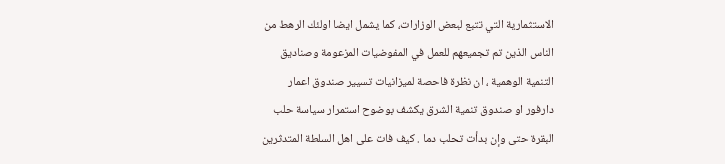الاستثمارية التي تتبع لبعض الوزارات، كما يشمل ايضا اولئك الرهط من الناس الذين تم تجميعهم للعمل في المفوضيات المزعومة وصناديق التنمية الوهمية ، ان نظرة فاحصة لميزانيات تسيير صندوق اعمار دارفور او صندوق تنمية الشرق يكشف بوضوح استمرار سياسة حلب البقرة حتى وإن بدأت تحلب دما . كيف فات على اهل السلطة المتدثرين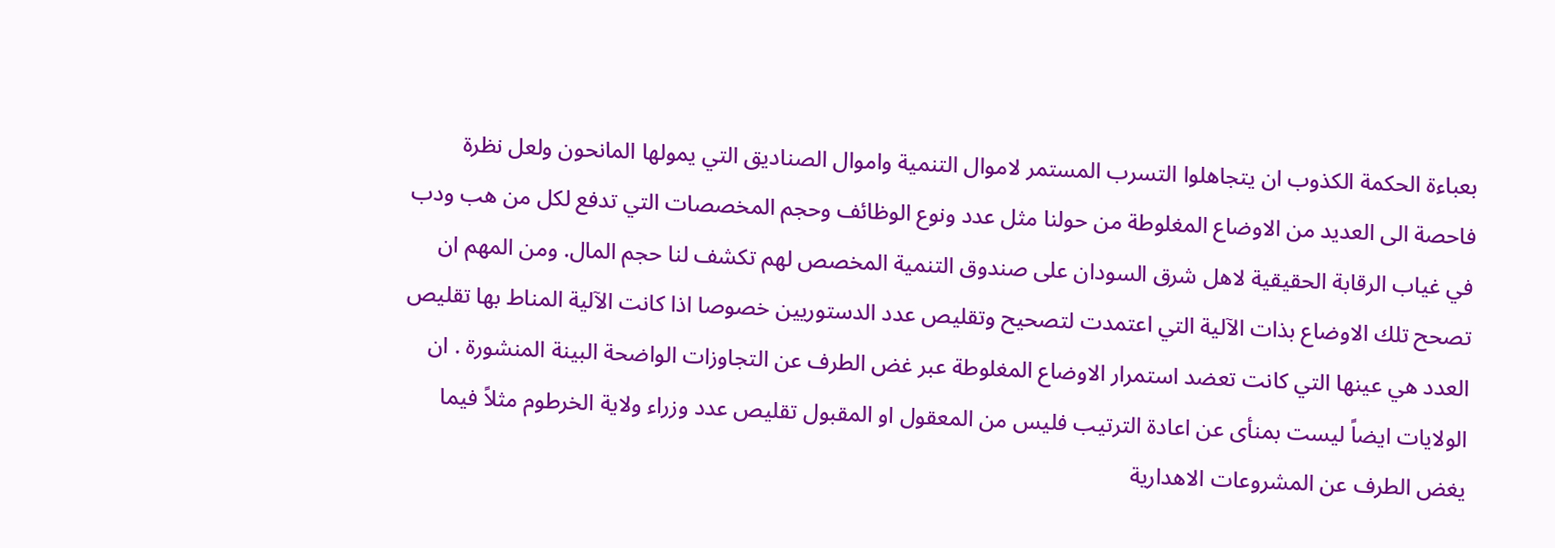بعباءة الحكمة الكذوب ان يتجاهلوا التسرب المستمر لاموال التنمية واموال الصناديق التي يمولها المانحون ولعل نظرة فاحصة الى العديد من الاوضاع المغلوطة من حولنا مثل عدد ونوع الوظائف وحجم المخصصات التي تدفع لكل من هب ودب في غياب الرقابة الحقيقية لاهل شرق السودان على صندوق التنمية المخصص لهم تكشف لنا حجم المال. ومن المهم ان تصحح تلك الاوضاع بذات الآلية التي اعتمدت لتصحيح وتقليص عدد الدستوريين خصوصا اذا كانت الآلية المناط بها تقليص العدد هي عينها التي كانت تعضد استمرار الاوضاع المغلوطة عبر غض الطرف عن التجاوزات الواضحة البينة المنشورة . ان الولايات ايضاً ليست بمنأى عن اعادة الترتيب فليس من المعقول او المقبول تقليص عدد وزراء ولاية الخرطوم مثلاً فيما يغض الطرف عن المشروعات الاهدارية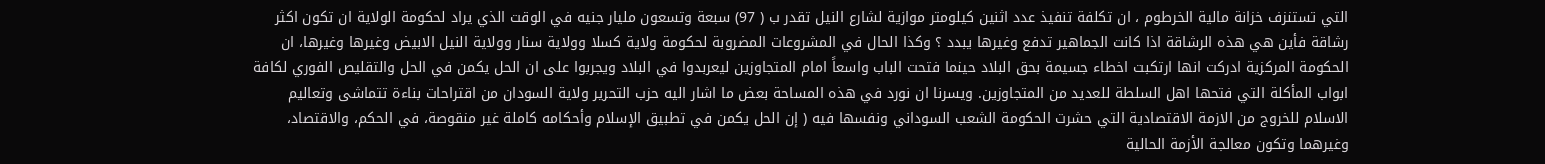التي تستنزف خزانة مالية الخرطوم ، ان تكلفة تنفيذ عدد اثنين كيلومتر موازية لشارع النيل تقدر ب ( 97) سبعة وتسعون مليار جنيه في الوقت الذي يراد لحكومة الولاية ان تكون اكثر رشاقة فأين هي هذه الرشاقة اذا كانت الجماهير تدفع وغيرها يبدد ؟ وكذا الحال في المشروعات المضروبة لحكومة ولاية كسلا وولاية سنار وولاية النيل الابيض وغيرها وغيرها، ان الحكومة المركزية ادركت انها ارتكبت اخطاء جسيمة بحق البلاد حينما فتحت الباب واسعاً امام المتجاوزين ليعربدوا في البلاد ويجربوا على ان الحل يكمن في الحل والتقليص الفوري لكافة ابواب المأكلة التي فتحها اهل السلطة للعديد من المتجاوزين. ويسرنا ان نورد في هذه المساحة بعض ما اشار اليه حزب التحرير ولاية السودان من اقتراحات بناءة تتماشى وتعاليم الاسلام للخروج من الازمة الاقتصادية التي حشرت الحكومة الشعب السوداني ونفسها فيه ( إن الحل يكمن في تطبيق الإسلام وأحكامه كاملة غير منقوصة، في الحكم، والاقتصاد، وغيرهما وتكون معالجة الأزمة الحالية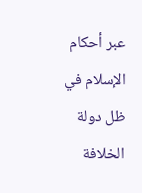عبر أحكام الإسلام في ظل دولة الخلافة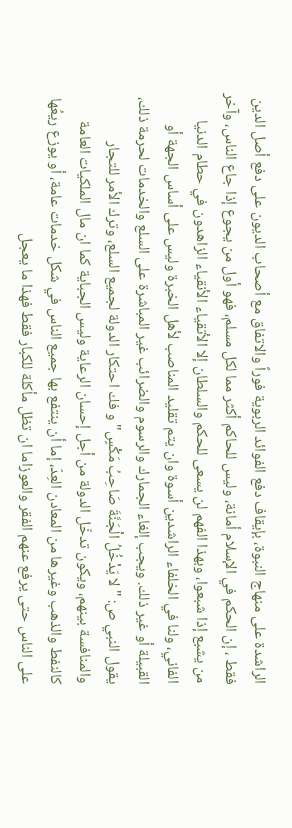الراشدة على منهاج النبوة، بإيقاف دفع الفوائد الربوية فوراً والاتفاق مع أصحاب الديون على دفع أصل الدين فقط ، إن الحكم في الإسلام أمانة، وليس للحاكم أكثر مما لكل مسلم، فهو أول من يجوع إذا جاع الناس، وآخر من يشبع إذا شبعوا، وبهذا الفهم لن يسعى للحكم والسلطان إلا الأتقياء الأنقياء الزاهدون في حطام الدنيا الفاني، ولنا في الخلفاء الراشدين أسوة وان يتم تقليد المناصب لأهل الخبرة وليس على أساس الجهة أو القبيلة أو غير ذلك. ويجب إلغاء الجمارك والرسوم والضرائب غير المباشرة على السلع والخدمات لحرمة ذلك، يقول النبي ص: "لا يَدْخُلُ الْجَنَّةَ صَاحِبُ مَكْسٍ" و فك احتكار الدولة لجميع السلع، وترك الأمر للتجار والمنافسة بينهم، ويكون تدخّل الدولة من أجل إحسان الرعاية وليس الجباية كما ان مال الملكيات العامة كالنفط والذهب وغيرها من المعادن العِدّ، إما أن ينتفع بها جميع الناس في شكل خدمات عامة، أو يوزع ريعُها على الناس حتى يرفع عنهم الفقر والعوزاما ان تظل مأكلة للكبار فقط فهذا ما يعجل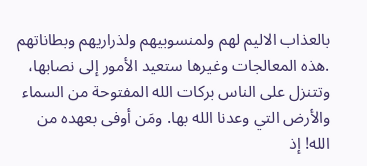بالعذاب الاليم لهم ولمنسوبيهم ولذراريهم وبطاناتهم .هذه المعالجات وغيرها ستعيد الأمور إلى نصابها، وتتنزل على الناس بركات الله المفتوحة من السماء والأرض التي وعدنا الله بها. ومَن أوفى بعهده من الله! إذ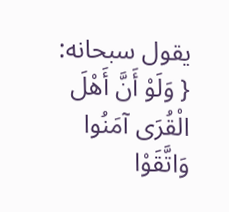يقول سبحانه: { وَلَوْ أَنَّ أَهْلَ الْقُرَى آمَنُوا وَاتَّقَوْا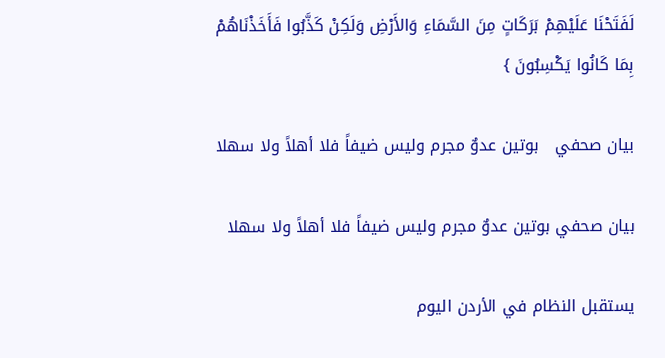لَفَتَحْنَا عَلَيْهِمْ بَرَكَاتٍ مِنَ السَّمَاءِ وَالأَرْضِ وَلَكِنْ كَذَّبُوا فَأَخَذْنَاهُمْ بِمَا كَانُوا يَكْسِبُونَ }

بيان صحفي   بوتين عدوٌ مجرم وليس ضيفاً فلا أهلاً ولا سهلا

بيان صحفي بوتين عدوٌ مجرم وليس ضيفاً فلا أهلاً ولا سهلا

يستقبل النظام في الأردن اليوم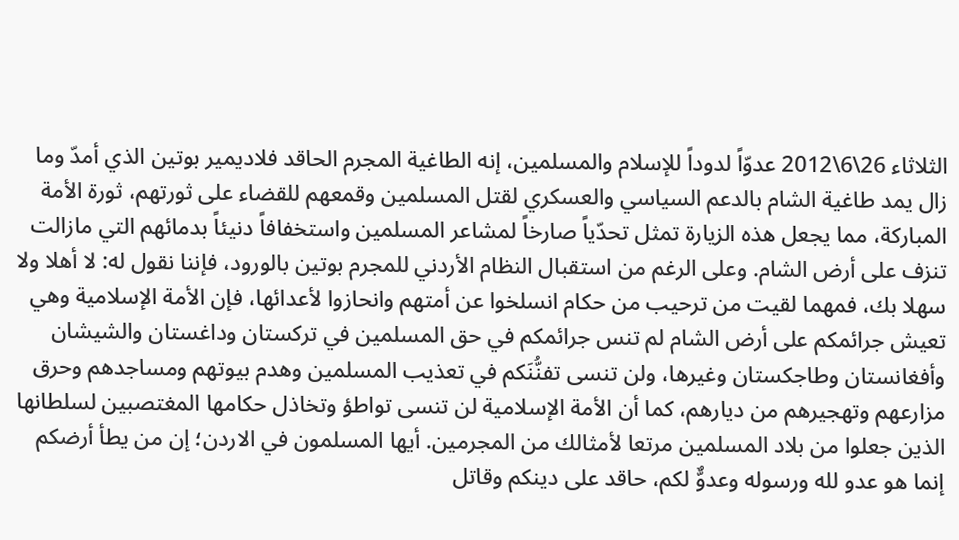الثلاثاء 26\6\2012 عدوّاً لدوداً للإسلام والمسلمين، إنه الطاغية المجرم الحاقد فلاديمير بوتين الذي أمدّ وما زال يمد طاغية الشام بالدعم السياسي والعسكري لقتل المسلمين وقمعهم للقضاء على ثورتهم، ثورة الأمة المباركة، مما يجعل هذه الزيارة تمثل تحدّياً صارخاً لمشاعر المسلمين واستخفافاً دنيئاً بدمائهم التي مازالت تنزف على أرض الشام. وعلى الرغم من استقبال النظام الأردني للمجرم بوتين بالورود، فإننا نقول له: لا أهلا ولا سهلا بك، فمهما لقيت من ترحيب من حكام انسلخوا عن أمتهم وانحازوا لأعدائها، فإن الأمة الإسلامية وهي تعيش جرائمكم على أرض الشام لم تنس جرائمكم في حق المسلمين في تركستان وداغستان والشيشان وأفغانستان وطاجكستان وغيرها، ولن تنسى تفنُّنَكم في تعذيب المسلمين وهدم بيوتهم ومساجدهم وحرق مزارعهم وتهجيرهم من ديارهم، كما أن الأمة الإسلامية لن تنسى تواطؤ وتخاذل حكامها المغتصبين لسلطانها الذين جعلوا من بلاد المسلمين مرتعا لأمثالك من المجرمين. أيها المسلمون في الاردن؛ إن من يطأ أرضكم إنما هو عدو لله ورسوله وعدوٌّ لكم، حاقد على دينكم وقاتل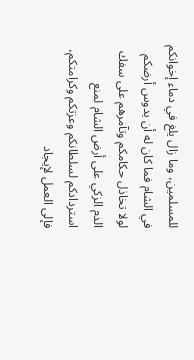للمسلمين، وما زال يلغ في دماء إخوانكم في الشام فما كان له أن يدوس أرضكم لولا تخاذل حكامكم وتآمرهم على سفك الدم الزكي على أرض الشام لمنع استردادكم لسلطانكم وعزتكم وكرامتكم، فإلى العمل لإيجاد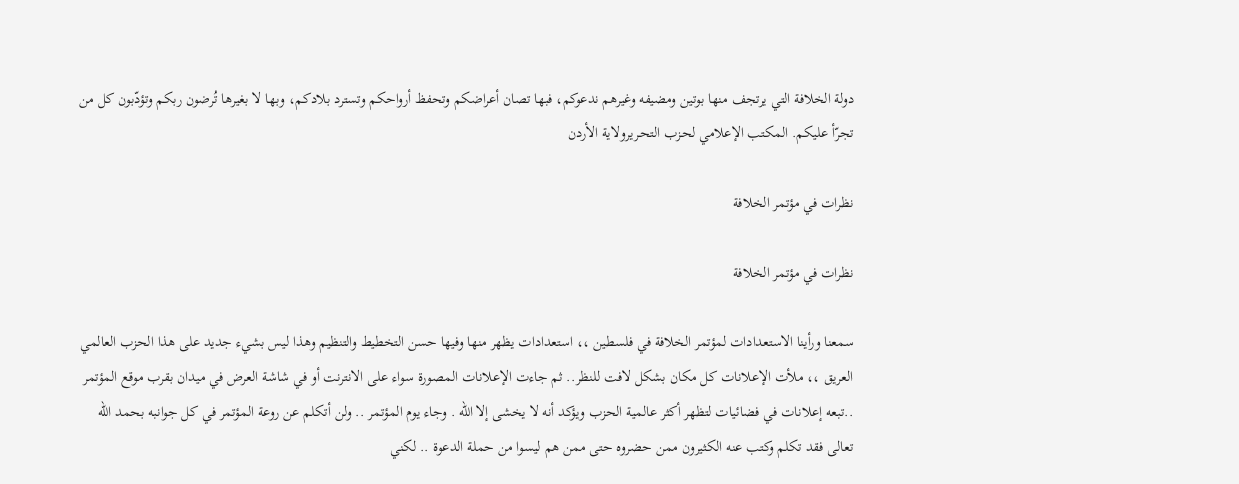دولة الخلافة التي يرتجف منها بوتين ومضيفه وغيرهم ندعوكم، فبها تصان أعراضكم وتحفظ أرواحكم وتسترد بلادكم، وبها لا بغيرها تُرضون ربكم وتؤدّبون كل من تجرّأ عليكم. المكتب الإعلامي لحـزب التحـريرولاية الأردن

نظرات في مؤتمر الخلافة

نظرات في مؤتمر الخلافة

سمعنا ورأينا الاستعدادات لمؤتمر الخلافة في فلسطين ،، استعدادات يظهر منها وفيها حسن التخطيط والتنظيم وهذا ليس بشيء جديد على هذا الحزب العالمي العريق ،، ملأت الإعلانات كل مكان بشكل لافت للنظر.. ثم جاءت الإعلانات المصورة سواء على الانترنت أو في شاشة العرض في ميدان بقرب موقع المؤتمر ..تبعه إعلانات في فضائيات لتظهر أكثر عالمية الحزب ويؤكد أنه لا يخشى إلا الله . وجاء يوم المؤتمر .. ولن أتكلم عن روعة المؤتمر في كل جوانبه بحمد الله تعالى فقد تكلم وكتب عنه الكثيرون ممن حضروه حتى ممن هم ليسوا من حملة الدعوة .. لكني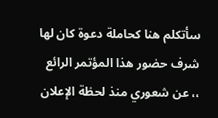سأتكلم هنا كحاملة دعوة كان لها شرف حضور هذا المؤتمر الرائع ،، عن شعوري منذ لحظة الإعلان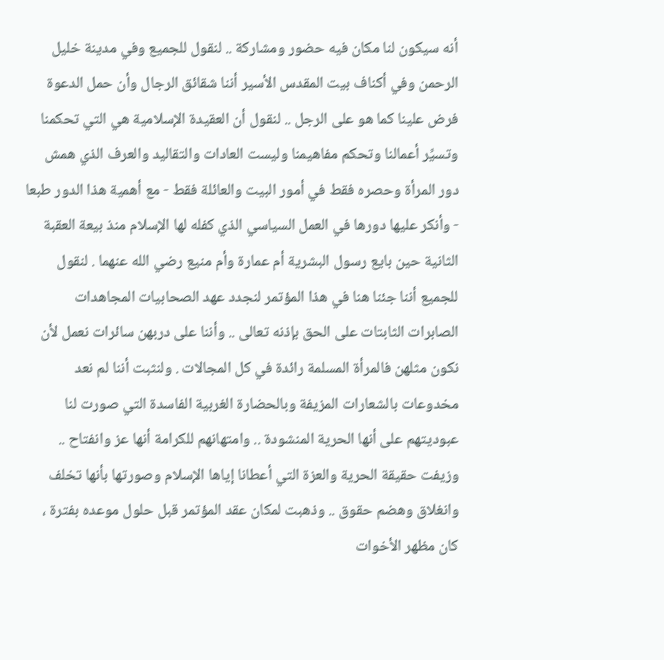أنه سيكون لنا مكان فيه حضور ومشاركة .. لنقول للجميع وفي مدينة خليل الرحمن وفي أكناف بيت المقدس الأسير أننا شقائق الرجال وأن حمل الدعوة فرض علينا كما هو على الرجل .. لنقول أن العقيدة الإسلامية هي التي تحكمنا وتسيِّر أعمالنا وتحكم مفاهيمنا وليست العادات والتقاليد والعرف الذي همش دور المرأة وحصره فقط في أمور البيت والعائلة فقط - مع أهمية هذا الدور طبعا - وأنكر عليها دورها في العمل السياسي الذي كفله لها الإسلام منذ بيعة العقبة الثانية حين بايع رسول البشرية أم عمارة وأم منيع رضي الله عنهما . لنقول للجميع أننا جئنا هنا في هذا المؤتمر لنجدد عهد الصحابيات المجاهدات الصابرات الثابتات على الحق بإذنه تعالى .. وأننا على دربهن سائرات نعمل لأن نكون مثلهن فالمرأة المسلمة رائدة في كل المجالات . ولنثبت أننا لم نعد مخدوعات بالشعارات المزيفة وبالحضارة الغربية الفاسدة التي صورت لنا عبوديتهم على أنها الحرية المنشودة .. وامتهانهم للكرامة أنها عز وانفتاح .. وزيفت حقيقة الحرية والعزة التي أعطانا إياها الإسلام وصورتها بأنها تخلف وانغلاق وهضم حقوق .. وذهبت لمكان عقد المؤتمر قبل حلول موعده بفترة ، كان مظهر الأخوات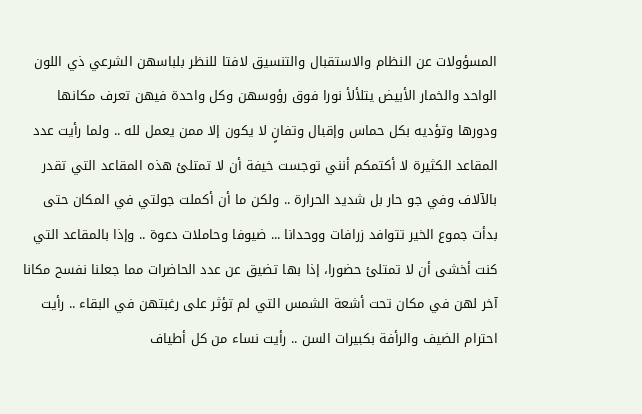المسؤولات عن النظام والاستقبال والتنسيق لافتا للنظر بلباسهن الشرعي ذي اللون الواحد والخمار الأبيض يتلألأ نورا فوق رؤوسهن وكل واحدة فيهن تعرف مكانها ودورها وتؤديه بكل حماس وإقبال وتفانٍ لا يكون إلا ممن يعمل لله .. ولما رأيت عدد المقاعد الكثيرة لا أكتمكم أنني توجست خيفة أن لا تمتلئ هذه المقاعد التي تقدر بالآلاف وفي جو حار بل شديد الحرارة .. ولكن ما أن أكملت جولتي في المكان حتى بدأت جموع الخير تتوافد زرافات ووحدانا ... ضيوفا وحاملات دعوة .. وإذا بالمقاعد التي كنت أخشى أن لا تمتلئ حضورا، إذا بها تضيق عن عدد الحاضرات مما جعلنا نفسح مكانا آخر لهن في مكان تحت أشعة الشمس التي لم تؤثر على رغبتهن في البقاء .. رأيت احترام الضيف والرأفة بكبيرات السن .. رأيت نساء من كل أطياف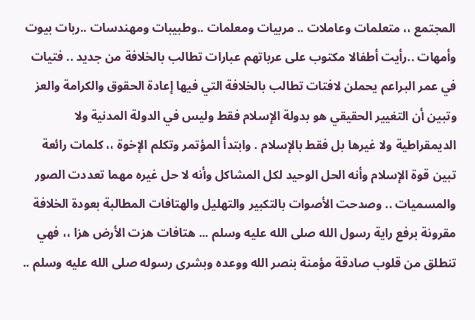المجتمع ،، متعلمات وعاملات .. مربيات ومعلمات ..وطبيبات ومهندسات ..ربات بيوت وأمهات ..رأيت أطفالا مكتوب على عرباتهم عبارات تطالب بالخلافة من جديد .. فتيات في عمر البراعم يحملن لافتات تطالب بالخلافة التي فيها إعادة الحقوق والكرامة والعز وتبين أن التغيير الحقيقي هو بدولة الإسلام فقط وليس في الدولة المدنية ولا الديمقراطية ولا غيرها بل فقط بالإسلام . وابتدأ المؤتمر وتكلم الإخوة ،، كلمات رائعة تبين قوة الإسلام وأنه الحل الوحيد لكل المشاكل وأنه لا حل غيره مهما تعددت الصور والمسميات .. وصدحت الأصوات بالتكبير والتهليل والهتافات المطالبة بعودة الخلافة مقرونة برفع راية رسول الله صلى الله عليه وسلم ... هتافات هزت الأرض هزا ،، فهي تنطلق من قلوب صادقة مؤمنة بنصر الله ووعده وبشرى رسوله صلى الله عليه وسلم ..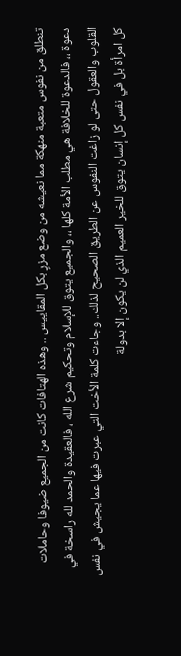تنطلق من نفوس متعبة منهكة مما نعيشه من وضع مزرٍ بكل المقاييس .. وهذه الهتافات كانت من الجميع ضيوفا وحاملات دعوة ،، فالدعوة للخلافة هي مطلب الأمة كلها ،، والجميع يتوق للإسلام وتحكيم شرع الله ، فالعقيدة والحمد لله راسخة في القلوب والعقول حتى لو زاغت النفوس عن الطريق الصحيح لذلك.. وجاءت كلمة الأخت التي عبرت فيها عما يجيش في نفس كل امرأة بل في نفس كل إنسان يتوق للخير العميم الذي لن يكون إلا بدولة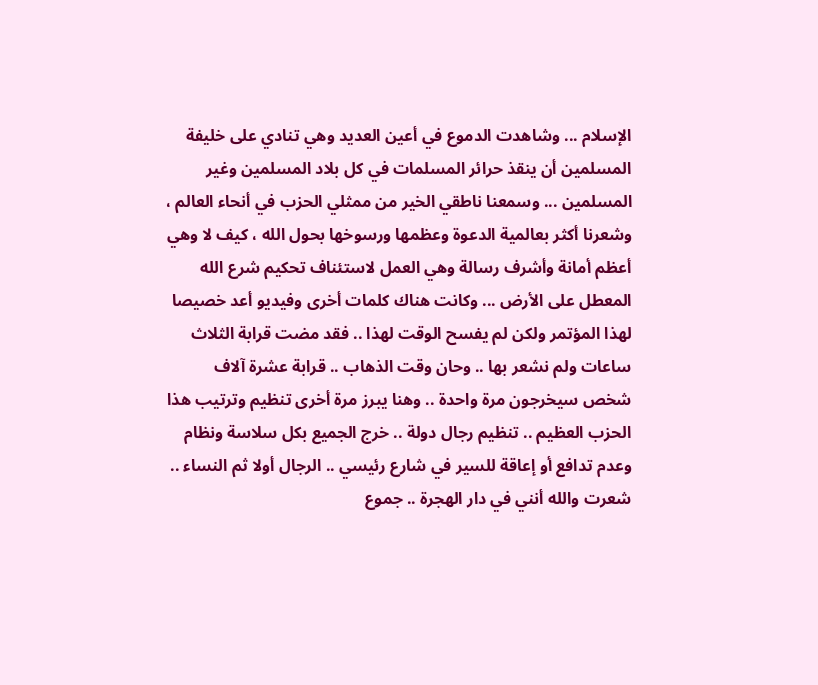الإسلام ... وشاهدت الدموع في أعين العديد وهي تنادي على خليفة المسلمين أن ينقذ حرائر المسلمات في كل بلاد المسلمين وغير المسلمين ... وسمعنا ناطقي الخير من ممثلي الحزب في أنحاء العالم ، وشعرنا أكثر بعالمية الدعوة وعظمها ورسوخها بحول الله ، كيف لا وهي أعظم أمانة وأشرف رسالة وهي العمل لاستئناف تحكيم شرع الله المعطل على الأرض ... وكانت هناك كلمات أخرى وفيديو أعد خصيصا لهذا المؤتمر ولكن لم يفسح الوقت لهذا .. فقد مضت قرابة الثلاث ساعات ولم نشعر بها .. وحان وقت الذهاب .. قرابة عشرة آلاف شخص سيخرجون مرة واحدة .. وهنا يبرز مرة أخرى تنظيم وترتيب هذا الحزب العظيم .. تنظيم رجال دولة .. خرج الجميع بكل سلاسة ونظام وعدم تدافع أو إعاقة للسير في شارع رئيسي .. الرجال أولا ثم النساء .. شعرت والله أنني في دار الهجرة .. جموع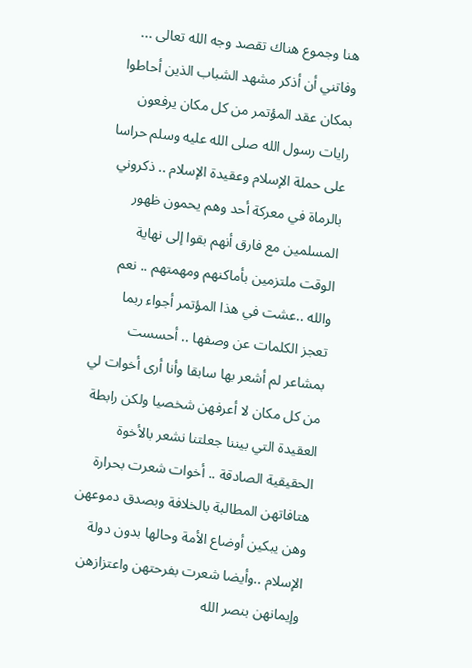هنا وجموع هناك تقصد وجه الله تعالى ... وفاتني أن أذكر مشهد الشباب الذين أحاطوا بمكان عقد المؤتمر من كل مكان يرفعون رايات رسول الله صلى الله عليه وسلم حراسا على حملة الإسلام وعقيدة الإسلام .. ذكروني بالرماة في معركة أحد وهم يحمون ظهور المسلمين مع فارق أنهم بقوا إلى نهاية الوقت ملتزمين بأماكنهم ومهمتهم .. نعم والله ..عشت في هذا المؤتمر أجواء ربما تعجز الكلمات عن وصفها .. أحسست بمشاعر لم أشعر بها سابقا وأنا أرى أخوات لي من كل مكان لا أعرفهن شخصيا ولكن رابطة العقيدة التي بيننا جعلتنا نشعر بالأخوة الحقيقية الصادقة .. أخوات شعرت بحرارة هتافاتهن المطالبة بالخلافة وبصدق دموعهن وهن يبكين أوضاع الأمة وحالها بدون دولة الإسلام ..وأيضا شعرت بفرحتهن واعتزازهن وإيمانهن بنصر الله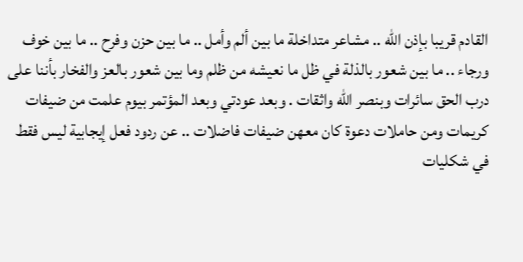القادم قريبا بإذن الله .. مشاعر متداخلة ما بين ألم وأمل .. ما بين حزن وفرح .. ما بين خوف ورجاء .. ما بين شعور بالذلة في ظل ما نعيشه من ظلم وما بين شعور بالعز والفخار بأننا على درب الحق سائرات وبنصر الله واثقات . وبعد عودتي وبعد المؤتمر بيوم علمت من ضيفات كريمات ومن حاملات دعوة كان معهن ضيفات فاضلات .. عن ردود فعل إيجابية ليس فقط في شكليات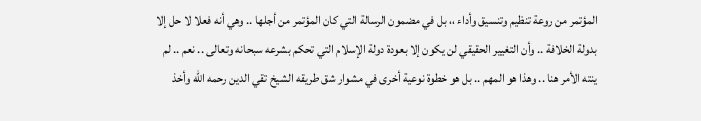المؤتمر من روعة تنظيم وتنسيق وأداء ،، بل في مضمون الرسالة التي كان المؤتمر من أجلها .. وهي أنه فعلا لا حل إلا بدولة الخلافة .. وأن التغيير الحقيقي لن يكون إلا بعودة دولة الإسلام التي تحكم بشرعه سبحانه وتعالى .. نعم .. لم ينته الأمر هنا .. وهذا هو المهم .. بل هو خطوة نوعية أخرى في مشوار شق طريقه الشيخ تقي الدين رحمه الله وأخذ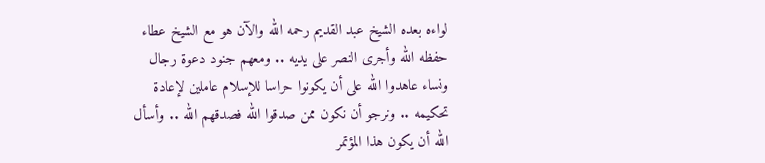لواءه بعده الشيخ عبد القديم رحمه الله والآن هو مع الشيخ عطاء حفظه الله وأجرى النصر على يديه .. ومعهم جنود دعوة رجال ونساء عاهدوا الله على أن يكونوا حراسا للإسلام عاملين لإعادة تحكيمه .. ونرجو أن نكون ممن صدقوا الله فصدقهم الله .. وأسأل الله أن يكون هذا المؤتمر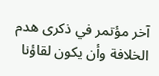آخر مؤتمر في ذكرى هدم الخلافة وأن يكون لقاؤنا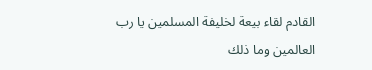القادم لقاء بيعة لخليفة المسلمين يا رب العالمين وما ذلك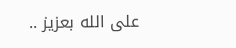على الله بعزيز ..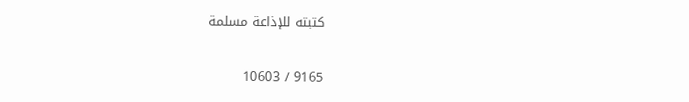كتبته للإذاعة مسلمة

9165 / 10603